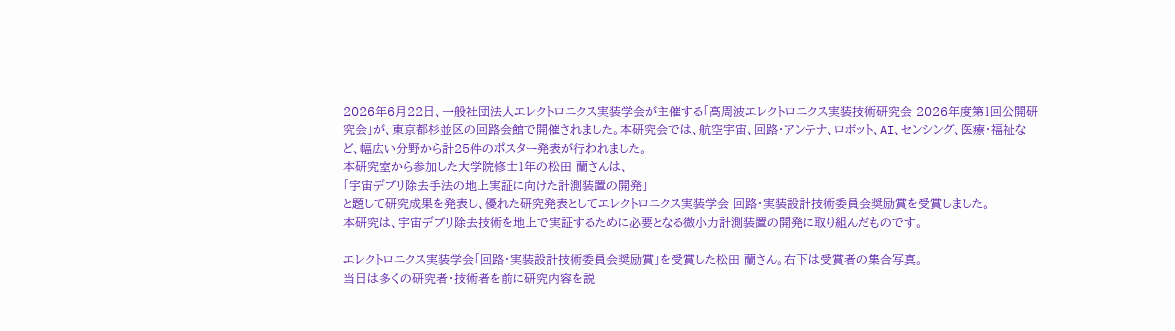2026年6月22日、一般社団法人エレクトロニクス実装学会が主催する「高周波エレクトロニクス実装技術研究会 2026年度第1回公開研究会」が、東京都杉並区の回路会館で開催されました。本研究会では、航空宇宙、回路・アンテナ、ロボット、AI、センシング、医療・福祉など、幅広い分野から計25件のポスター発表が行われました。
本研究室から参加した大学院修士1年の松田 蘭さんは、
「宇宙デブリ除去手法の地上実証に向けた計測装置の開発」
と題して研究成果を発表し、優れた研究発表としてエレクトロニクス実装学会 回路・実装設計技術委員会奨励賞を受賞しました。
本研究は、宇宙デブリ除去技術を地上で実証するために必要となる微小力計測装置の開発に取り組んだものです。

エレクトロニクス実装学会「回路・実装設計技術委員会奨励賞」を受賞した松田 蘭さん。右下は受賞者の集合写真。
当日は多くの研究者・技術者を前に研究内容を説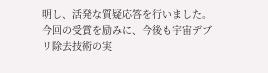明し、活発な質疑応答を行いました。
今回の受賞を励みに、今後も宇宙デブリ除去技術の実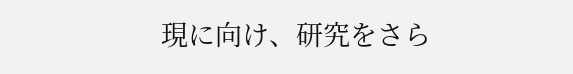現に向け、研究をさら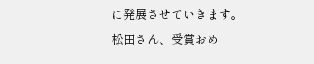に発展させていきます。
松田さん、受賞おめ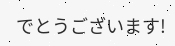でとうございます!